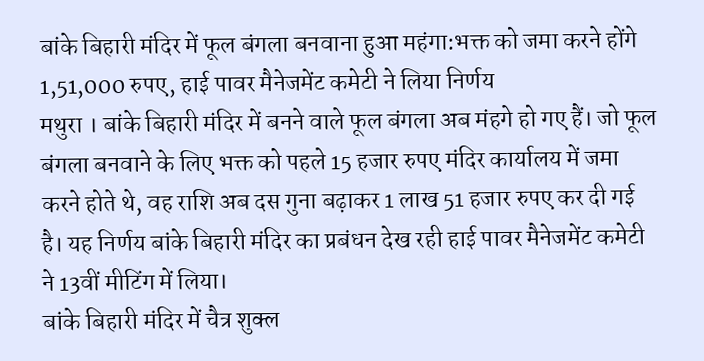बांके बिहारी मंदिर में फूल बंगला बनवाना हुआ महंगा:भक्त को जमा करने होंगे 1,51,000 रुपए, हाई पावर मैनेजमेंट कमेटी ने लिया निर्णय
मथुरा । बांके बिहारी मंदिर में बनने वाले फूल बंगला अब मंहगे हो गए हैं। जो फूल बंगला बनवाने के लिए भक्त को पहले 15 हजार रुपए मंदिर कार्यालय में जमा करने होते थे, वह राशि अब दस गुना बढ़ाकर 1 लाख 51 हजार रुपए कर दी गई है। यह निर्णय बांके बिहारी मंदिर का प्रबंधन देख रही हाई पावर मैनेजमेंट कमेटी ने 13वीं मीटिंग में लिया।
बांके बिहारी मंदिर में चैत्र शुक्ल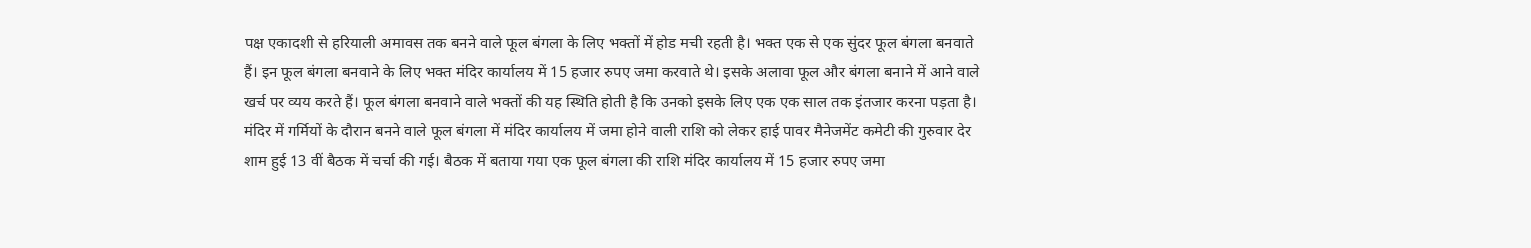पक्ष एकादशी से हरियाली अमावस तक बनने वाले फूल बंगला के लिए भक्तों में होड मची रहती है। भक्त एक से एक सुंदर फूल बंगला बनवाते हैं। इन फूल बंगला बनवाने के लिए भक्त मंदिर कार्यालय में 15 हजार रुपए जमा करवाते थे। इसके अलावा फूल और बंगला बनाने में आने वाले खर्च पर व्यय करते हैं। फूल बंगला बनवाने वाले भक्तों की यह स्थिति होती है कि उनको इसके लिए एक एक साल तक इंतजार करना पड़ता है।
मंदिर में गर्मियों के दौरान बनने वाले फूल बंगला में मंदिर कार्यालय में जमा होने वाली राशि को लेकर हाई पावर मैनेजमेंट कमेटी की गुरुवार देर शाम हुई 13 वीं बैठक में चर्चा की गई। बैठक में बताया गया एक फूल बंगला की राशि मंदिर कार्यालय में 15 हजार रुपए जमा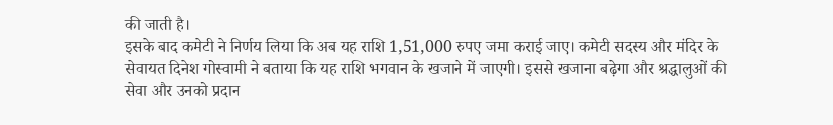की जाती है।
इसके बाद कमेटी ने निर्णय लिया कि अब यह राशि 1,51,000 रुपए जमा कराई जाए। कमेटी सदस्य और मंदिर के सेवायत दिनेश गोस्वामी ने बताया कि यह राशि भगवान के खजाने में जाएगी। इससे खजाना बढ़ेगा और श्रद्धालुओं की सेवा और उनको प्रदान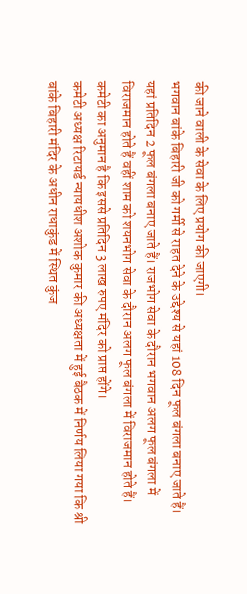की जाने वाली के सेवा के लिए प्रयोग की जाएगी।
भगवान बांके बिहारी जी को गर्मी से राहत देने के उद्देश्य से यहां 108 दिन फूल बंगला बनाए जाते हैं। यहां प्रतिदिन 2 फूल बंगला बनाए जाते हैं। राजभोग सेवा के दौरान भगवान अलग फूल बंगला में विराजमान होते हैं वहीं शाम को शयनभोग सेवा के दौरान अलग फूल बंगला में विराजमान होते हैं। कमेटी का अनुमान है कि इससे प्रतिदिन 3 लाख रुपए मंदिर को प्राप्त होंगे।
कमेटी अध्यक्ष रिटायर्ड न्यायधीश अशोक कुमार की अध्यक्षता में हुई बैठक में निर्णय लिया गया कि श्री बांके बिहारी मंदिर के अधीन राधाकुंड में स्थित कुंज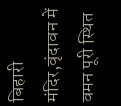बिहारी मंदिर,वृंदावन में वमन पूरी स्थित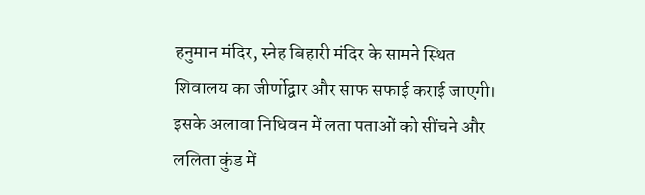हनुमान मंदिर, स्नेह बिहारी मंदिर के सामने स्थित शिवालय का जीर्णोद्वार और साफ सफाई कराई जाएगी। इसके अलावा निधिवन में लता पताओं को सींचने और ललिता कुंड में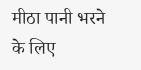मीठा पानी भरने के लिए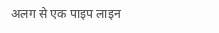अलग से एक पाइप लाइन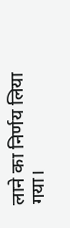लाने का निर्णय लिया गया।